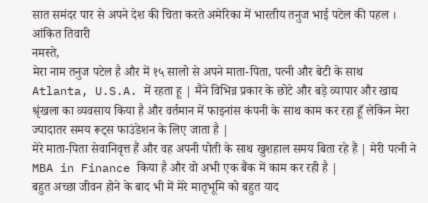सात समंदर पार से अपने देश की चिता करते अमेरिका में भारतीय तनुज भाई पटेल की पहल ।
आंकित तिवारी
नमस्ते,
मेरा नाम तनुज पटेल है और में १५ सालो से अपने माता-पिता, पत्नी और बेटी के साथ Atlanta, U.S.A. में रहता हू | मैंने विभिन्न प्रकार के छोटे और बड़े व्यापार और खाद्य श्रृंखला का व्यवसाय किया है और वर्तमान में फाइनांस कंपनी के साथ काम कर रहा हूँ लेकिन मेरा ज्यादातर समय रूट्स फाउंडेशन के लिए जाता है |
मेरे माता-पिता सेवानिवृत्त हैं और वह अपनी पोती के साथ खुशहाल समय बिता रहे हैं | मेरी पत्नी ने MBA in Finance किया है और वो अभी एक बैंक में काम कर रही है |
बहुत अच्छा जीवन होने के बाद भी में मेरे मातृभूमि को बहुत याद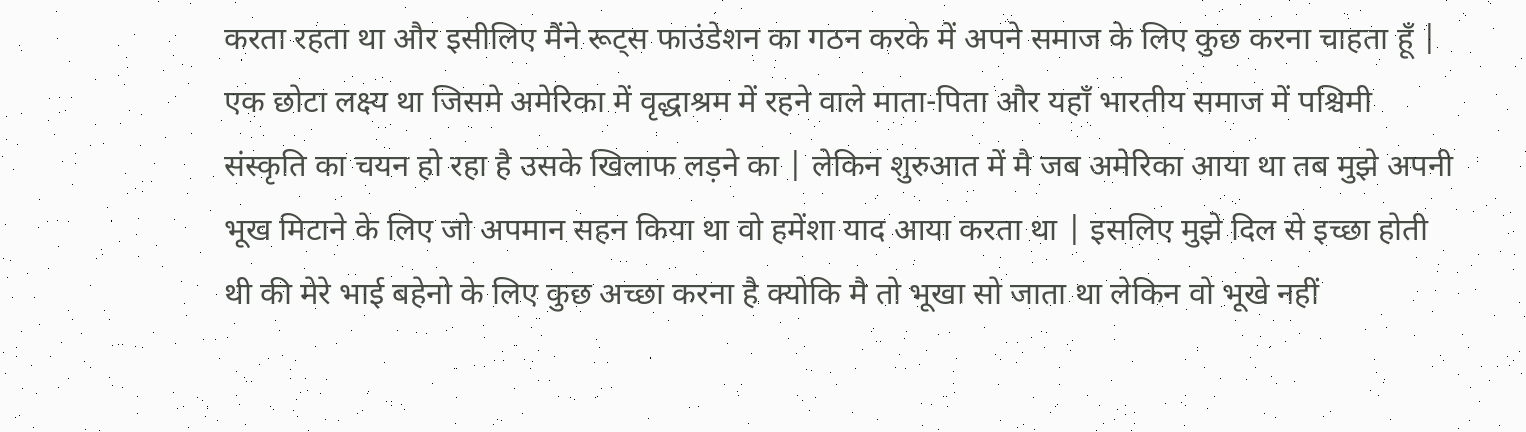करता रहता था और इसीलिए मैंने रूट्स फाउंडेशन का गठन करके में अपने समाज के लिए कुछ करना चाहता हूँ | एक छोटा लक्ष्य था जिसमे अमेरिका में वृद्धाश्रम में रहने वाले माता-पिता और यहाँ भारतीय समाज में पश्चिमी संस्कृति का चयन हो रहा है उसके खिलाफ लड़ने का | लेकिन शुरुआत में मै जब अमेरिका आया था तब मुझे अपनी भूख मिटाने के लिए जो अपमान सहन किया था वो हमेंशा याद आया करता था | इसलिए मुझे दिल से इच्छा होती थी की मेरे भाई बहेनो के लिए कुछ अच्छा करना है क्योकि मै तो भूखा सो जाता था लेकिन वो भूखे नहीं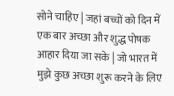सोने चाहिए | जहां बच्चों को दिन में एक बार अच्छा और शुद्ध पोषक आहार दिया जा सके | जो भारत में मुझे कुछ अच्छा शुरू करने के लिए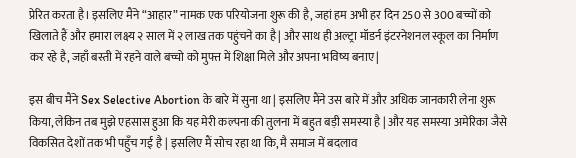प्रेरित करता है। इसलिए मैंने “आहार” नामक एक परियोजना शुरू की है, जहां हम अभी हर दिन 250 से 300 बच्चों को खिलाते हैं और हमारा लक्ष्य २ साल में २ लाख तक पहुंचने का है | और साथ ही अल्ट्रा मॉडर्न इंटरनेशनल स्कूल का निर्माण कर रहे है, जहाँ बस्ती में रहने वाले बच्चो को मुफ्त में शिक्षा मिले और अपना भविष्य बनाए |

इस बीच मैंने Sex Selective Abortion के बारे में सुना था | इसलिए मैंने उस बारे में और अधिक जानकारी लेना शुरू किया, लेकिन तब मुझे एहसास हुआ कि यह मेरी कल्पना की तुलना में बहुत बड़ी समस्या है | और यह समस्या अमेरिका जैसे विकसित देशों तक भी पहुँच गई है | इसलिए मैं सोच रहा था कि, मै समाज में बदलाव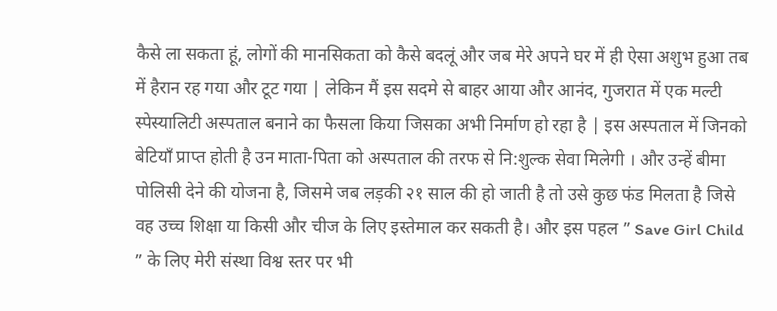कैसे ला सकता हूं, लोगों की मानसिकता को कैसे बदलूं और जब मेरे अपने घर में ही ऐसा अशुभ हुआ तब में हैरान रह गया और टूट गया | लेकिन मैं इस सदमे से बाहर आया और आनंद, गुजरात में एक मल्टी स्पेस्यालिटी अस्पताल बनाने का फैसला किया जिसका अभी निर्माण हो रहा है | इस अस्पताल में जिनको बेटियाँ प्राप्त होती है उन माता-पिता को अस्पताल की तरफ से नि:शुल्क सेवा मिलेगी । और उन्हें बीमा पोलिसी देने की योजना है, जिसमे जब लड़की २१ साल की हो जाती है तो उसे कुछ फंड मिलता है जिसे वह उच्च शिक्षा या किसी और चीज के लिए इस्तेमाल कर सकती है। और इस पहल ” Save Girl Child ” के लिए मेरी संस्था विश्व स्तर पर भी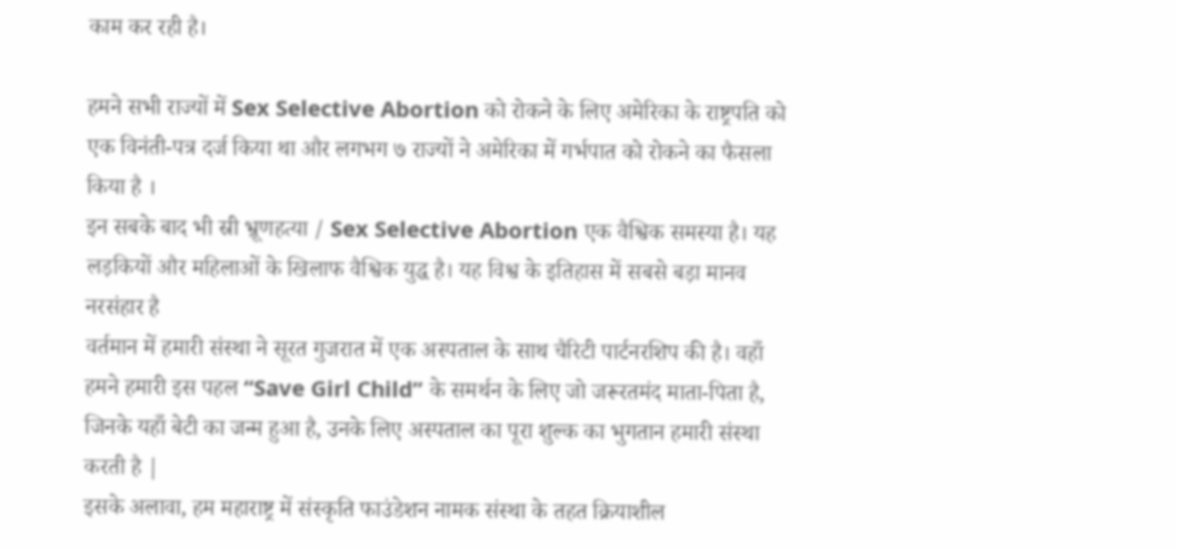काम कर रही है।

हमने सभी राज्यों में Sex Selective Abortion को रोकने के लिए अमेरिका के राष्ट्रपति को एक विनंती-पत्र दर्ज किया था और लगभग ७ राज्यों ने अमेरिका में गर्भपात को रोकने का फैसला किया है ।
इन सबके बाद भी स्री भ्रूणहत्या / Sex Selective Abortion एक वैश्विक समस्या है। यह लड़कियों और महिलाओं के खिलाफ वैश्विक युद्ध है। यह विश्व के इतिहास में सबसे बड़ा मानव नरसंहार है
वर्तमान में हमारी संस्था ने सूरत गुजरात में एक अस्पताल के साथ चैरिटी पार्टनरशिप की है। वहाँ हमने हमारी इस पहल “Save Girl Child” के समर्थन के लिए जो जरूरतमंद माता-पिता है, जिनके यहाँ बेटी का जन्म हुआ है, उनके लिए अस्पताल का पूरा शुल्क का भुगतान हमारी संस्था करती है |
इसके अलावा, हम महाराष्ट्र में संस्कृति फाउंडेशन नामक संस्था के तहत क्रियाशील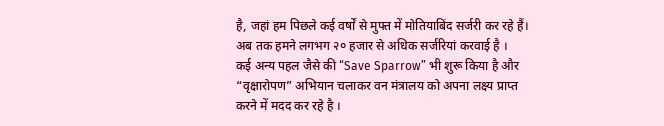है, जहां हम पिछले कई वर्षों से मुफ्त में मोतियाबिंद सर्जरी कर रहे हैं। अब तक हमने लगभग २० हजार से अधिक सर्जरियां करवाई है ।
कई अन्य पहल जैसे की “Save Sparrow” भी शुरू किया है और “वृक्षारोपण” अभियान चलाकर वन मंत्रालय को अपना लक्ष्य प्राप्त करने में मदद कर रहे है ।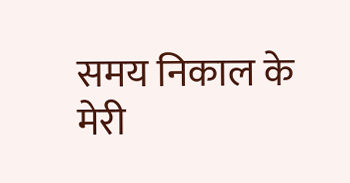समय निकाल के मेरी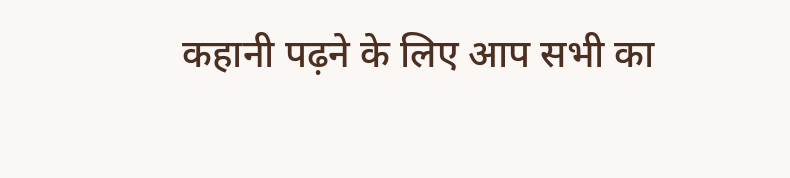कहानी पढ़ने के लिए आप सभी का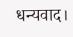धन्यवाद।